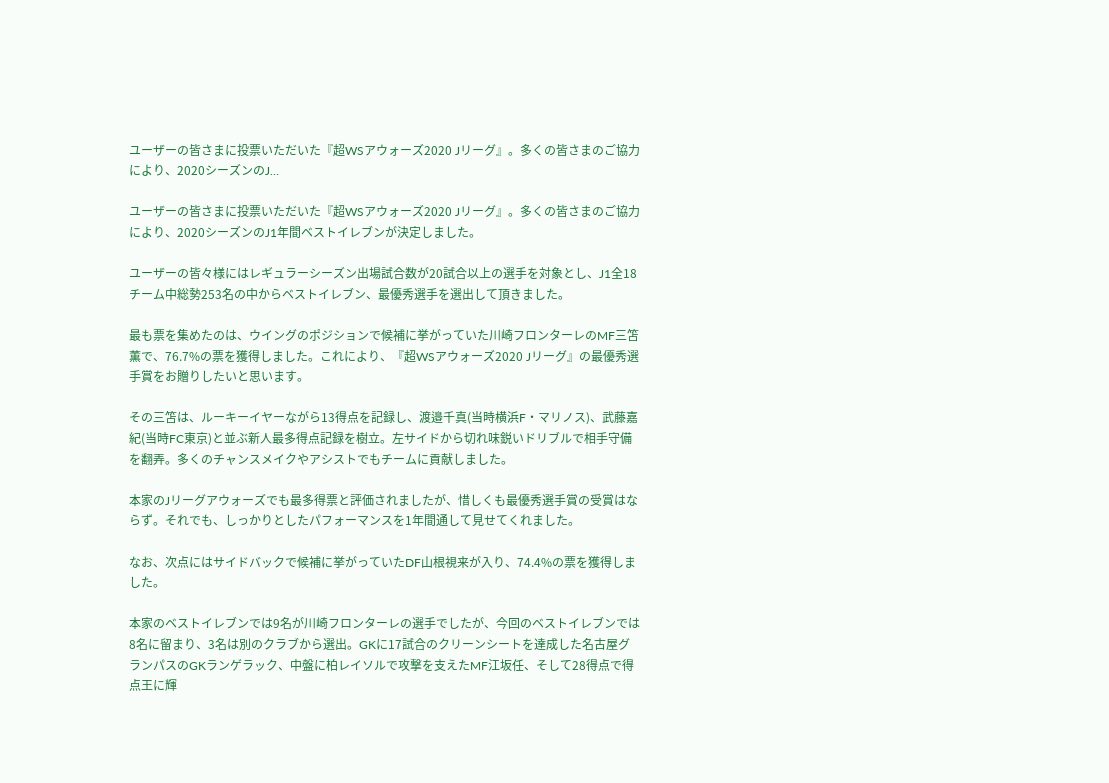ユーザーの皆さまに投票いただいた『超WSアウォーズ2020 Jリーグ』。多くの皆さまのご協力により、2020シーズンのJ…

ユーザーの皆さまに投票いただいた『超WSアウォーズ2020 Jリーグ』。多くの皆さまのご協力により、2020シーズンのJ1年間ベストイレブンが決定しました。

ユーザーの皆々様にはレギュラーシーズン出場試合数が20試合以上の選手を対象とし、J1全18チーム中総勢253名の中からベストイレブン、最優秀選手を選出して頂きました。

最も票を集めたのは、ウイングのポジションで候補に挙がっていた川崎フロンターレのMF三笘薫で、76.7%の票を獲得しました。これにより、『超WSアウォーズ2020 Jリーグ』の最優秀選手賞をお贈りしたいと思います。

その三笘は、ルーキーイヤーながら13得点を記録し、渡邉千真(当時横浜F・マリノス)、武藤嘉紀(当時FC東京)と並ぶ新人最多得点記録を樹立。左サイドから切れ味鋭いドリブルで相手守備を翻弄。多くのチャンスメイクやアシストでもチームに貢献しました。

本家のJリーグアウォーズでも最多得票と評価されましたが、惜しくも最優秀選手賞の受賞はならず。それでも、しっかりとしたパフォーマンスを1年間通して見せてくれました。

なお、次点にはサイドバックで候補に挙がっていたDF山根視来が入り、74.4%の票を獲得しました。

本家のベストイレブンでは9名が川崎フロンターレの選手でしたが、今回のベストイレブンでは8名に留まり、3名は別のクラブから選出。GKに17試合のクリーンシートを達成した名古屋グランパスのGKランゲラック、中盤に柏レイソルで攻撃を支えたMF江坂任、そして28得点で得点王に輝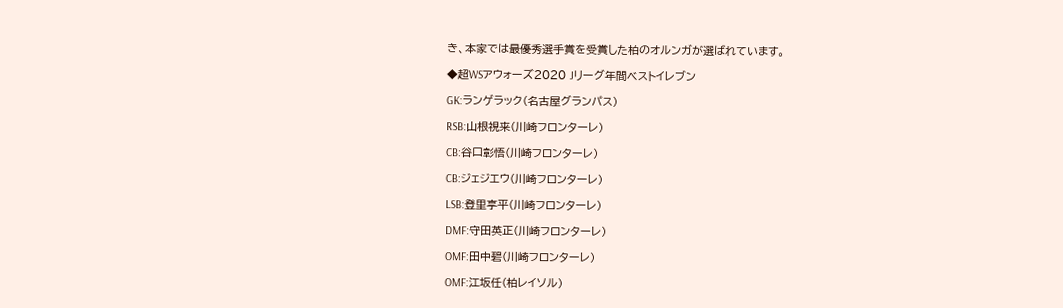き、本家では最優秀選手賞を受賞した柏のオルンガが選ばれています。

◆超WSアウォーズ2020 Jリーグ年間ベストイレブン

GK:ランゲラック(名古屋グランパス)

RSB:山根視来(川崎フロンターレ)

CB:谷口彰悟(川崎フロンターレ)

CB:ジェジエウ(川崎フロンターレ)

LSB:登里享平(川崎フロンターレ)

DMF:守田英正(川崎フロンターレ)

OMF:田中碧(川崎フロンターレ)

OMF:江坂任(柏レイソル)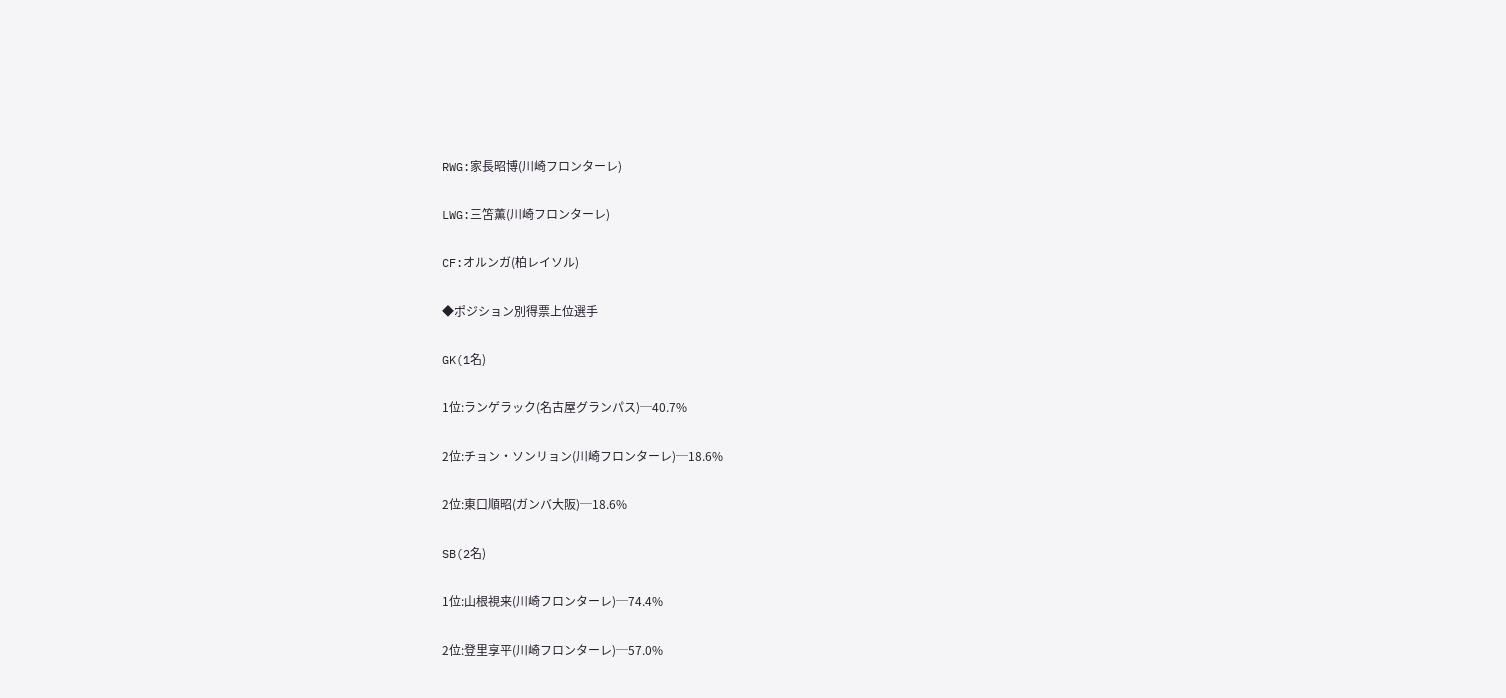RWG:家長昭博(川崎フロンターレ)

LWG:三笘薫(川崎フロンターレ)

CF:オルンガ(柏レイソル)

◆ポジション別得票上位選手

GK(1名)

1位:ランゲラック(名古屋グランパス)─40.7%

2位:チョン・ソンリョン(川崎フロンターレ)─18.6%

2位:東口順昭(ガンバ大阪)─18.6%

SB(2名)

1位:山根視来(川崎フロンターレ)─74.4%

2位:登里享平(川崎フロンターレ)─57.0%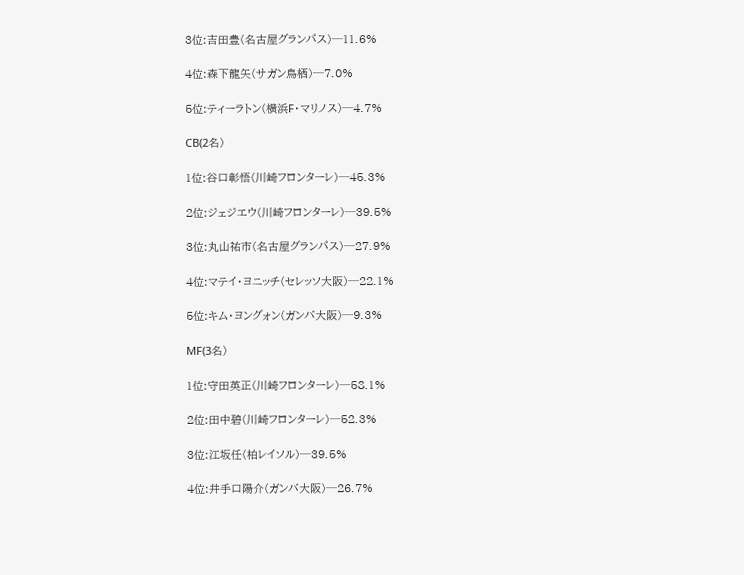3位:吉田豊(名古屋グランパス)─11.6%

4位:森下龍矢(サガン鳥栖)─7.0%

5位:ティーラトン(横浜F・マリノス)─4.7%

CB(2名)

1位:谷口彰悟(川崎フロンターレ)─45.3%

2位:ジェジエウ(川崎フロンターレ)─39.5%

3位:丸山祐市(名古屋グランパス)─27.9%

4位:マテイ・ヨニッチ(セレッソ大阪)─22.1%

5位:キム・ヨングォン(ガンバ大阪)─9.3%

MF(3名)

1位:守田英正(川崎フロンターレ)─58.1%

2位:田中碧(川崎フロンターレ)─52.3%

3位:江坂任(柏レイソル)─39.5%

4位:井手口陽介(ガンバ大阪)─26.7%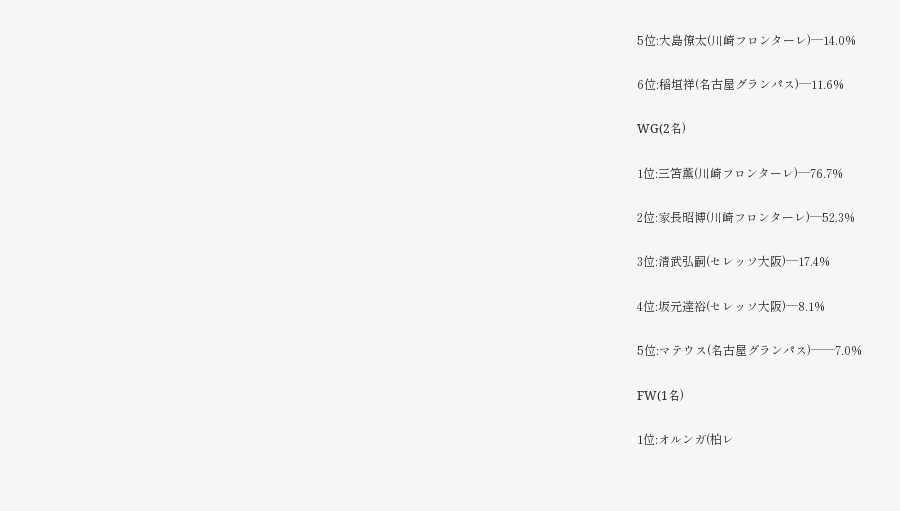5位:大島僚太(川崎フロンターレ)─14.0%

6位:稲垣祥(名古屋グランパス)─11.6%

WG(2名)

1位:三笘薫(川崎フロンターレ)─76.7%

2位:家長昭博(川崎フロンターレ)─52.3%

3位:清武弘嗣(セレッソ大阪)─17.4%

4位:坂元達裕(セレッソ大阪)─8.1%

5位:マテウス(名古屋グランパス)──7.0%

FW(1名)

1位:オルンガ(柏レ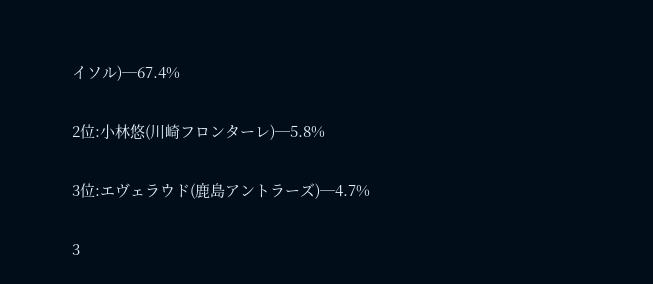イソル)─67.4%

2位:小林悠(川崎フロンターレ)─5.8%

3位:エヴェラウド(鹿島アントラーズ)─4.7%

3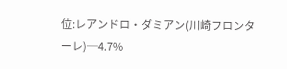位:レアンドロ・ダミアン(川崎フロンターレ)─4.7%